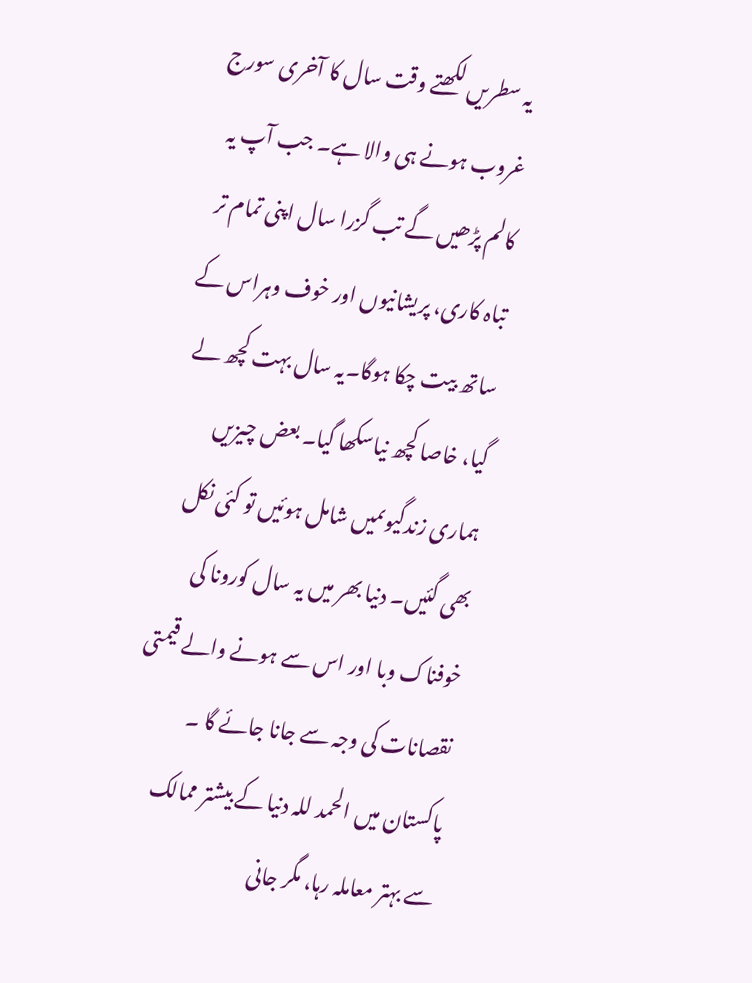یہ سطریں لکھتے وقت سال کا آخری سورج غروب ہونے ہی والا ہے۔ جب آپ یہ کالم پڑھیں گے تب گزرا سال اپنی تمام تر تباہ کاری، پریشانیوں اور خوف وہراس کے ساتھ بیت چکا ہوگا۔یہ سال بہت کچھ لے گیا، خاصا کچھ نیاسکھا گیا۔ بعض چیزیں ہماری زندگیوںمیں شامل ہوئیں تو کئی نکل بھی گئیں۔ دنیا بھر میں یہ سال کورونا کی خوفناک وبا اور اس سے ہونے والے قیمتی نقصانات کی وجہ سے جانا جائے گا ۔ پاکستان میں الحمد للہ دنیا کے بیشتر ممالک سے بہتر معاملہ رہا، مگر جانی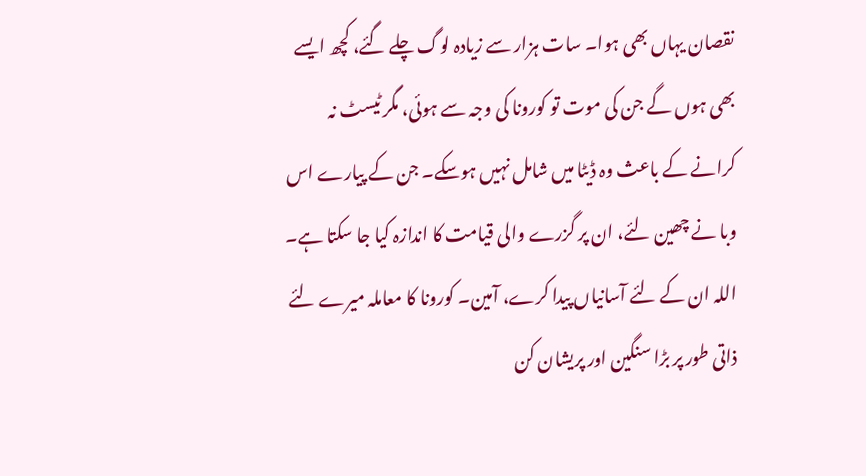نقصان یہاں بھی ہوا۔ سات ہزار سے زیادہ لوگ چلے گئے، کچھ ایسے بھی ہوں گے جن کی موت تو کورونا کی وجہ سے ہوئی، مگر ٹیسٹ نہ کرانے کے باعث وہ ڈیٹا میں شامل نہیں ہوسکے۔ جن کے پیارے اس وبا نے چھین لئے، ان پر گزرے والی قیامت کا اندازہ کیا جا سکتا ہے۔ اللہ ان کے لئے آسانیاں پیدا کرے، آمین۔ کورونا کا معاملہ میرے لئے ذاتی طور پر بڑا سنگین اور پریشان کن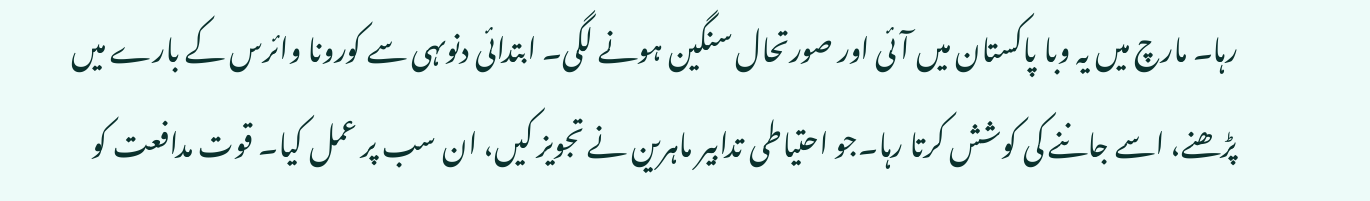رہا۔ مارچ میں یہ وبا پاکستان میں آئی اور صورتحال سنگین ہونے لگی۔ ابتدائی دنوںہی سے کورونا وائرس کے بارے میں پڑھنے، اسے جاننے کی کوشش کرتا رہا۔جو احتیاطی تدابیر ماہرین نے تجویز کیں، ان سب پر عمل کیا۔ قوت مدافعت کو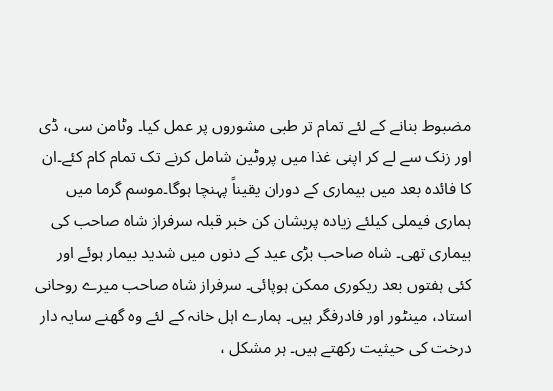مضبوط بنانے کے لئے تمام تر طبی مشوروں پر عمل کیا۔ وٹامن سی، ڈی اور زنک سے لے کر اپنی غذا میں پروٹین شامل کرنے تک تمام کام کئے۔ان کا فائدہ بعد میں بیماری کے دوران یقیناً پہنچا ہوگا۔موسم گرما میں ہماری فیملی کیلئے زیادہ پریشان کن خبر قبلہ سرفراز شاہ صاحب کی بیماری تھی۔ شاہ صاحب بڑی عید کے دنوں میں شدید بیمار ہوئے اور کئی ہفتوں بعد ریکوری ممکن ہوپائی۔ سرفراز شاہ صاحب میرے روحانی استاد، مینٹور اور فادرفگر ہیں۔ ہمارے اہل خانہ کے لئے وہ گھنے سایہ دار درخت کی حیثیت رکھتے ہیں۔ ہر مشکل ،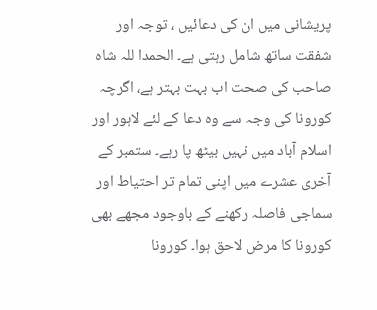پریشانی میں ان کی دعائیں ، توجہ اور شفقت ساتھ شامل رہتی ہے۔ الحمدا للہ شاہ صاحب کی صحت اب بہت بہتر ہے، اگرچہ کورونا کی وجہ سے وہ دعا کے لئے لاہور اور اسلام آباد میں نہیں بیٹھ پا رہے۔ ستمبر کے آخری عشرے میں اپنی تمام تر احتیاط اور سماجی فاصلہ رکھنے کے باوجود مجھے بھی کورونا کا مرض لاحق ہوا۔ کورونا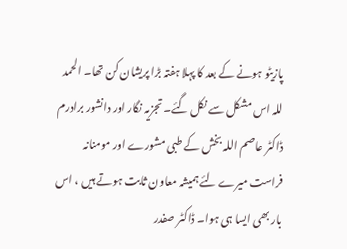پازیٹو ہونے کے بعد کا پہلا ہفتہ بڑا پریشان کن تھا۔ الحمد للہ اس مشکل سے نکل گئے۔ تجزیہ نگار اور دانشور برادرم ڈاکٹر عاصم اللہ بخش کے طبی مشورے اور مومنانہ فراست میرے لئے ہمیشہ معاون ثابت ہوتے ہیں ، اس بار بھی ایسا ہی ہوا۔ ڈاکٹر صفدر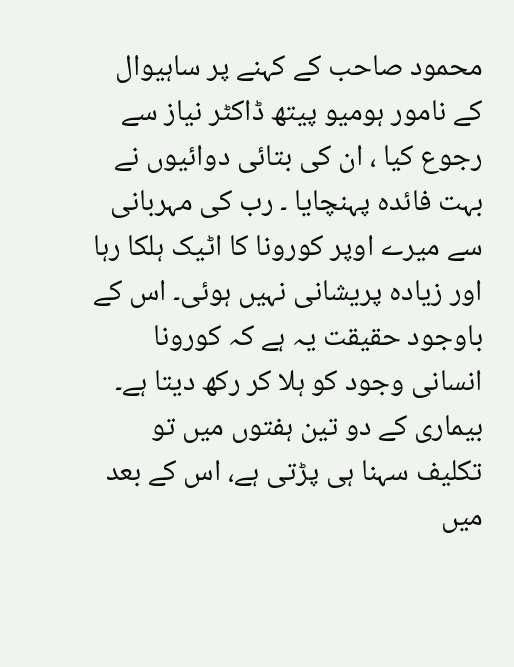محمود صاحب کے کہنے پر ساہیوال کے نامور ہومیو پیتھ ڈاکٹر نیاز سے رجوع کیا ، ان کی بتائی دوائیوں نے بہت فائدہ پہنچایا ۔ رب کی مہربانی سے میرے اوپر کورونا کا اٹیک ہلکا رہا اور زیادہ پریشانی نہیں ہوئی۔ اس کے باوجود حقیقت یہ ہے کہ کورونا انسانی وجود کو ہلا کر رکھ دیتا ہے۔ بیماری کے دو تین ہفتوں میں تو تکلیف سہنا ہی پڑتی ہے، اس کے بعد میں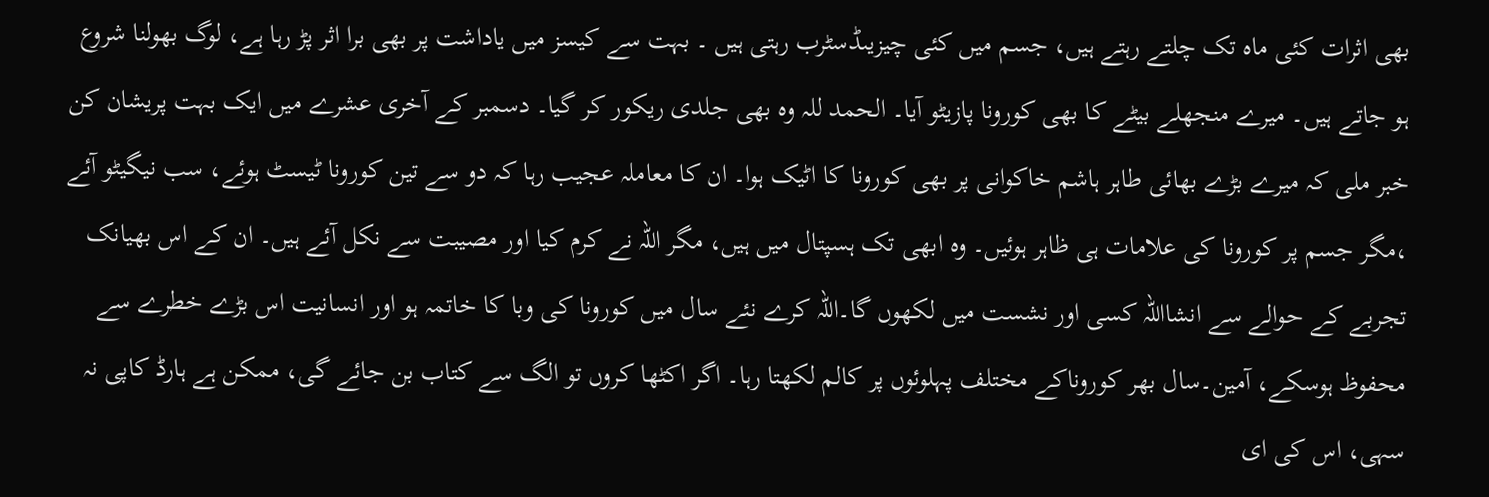بھی اثرات کئی ماہ تک چلتے رہتے ہیں، جسم میں کئی چیزیںڈسٹرب رہتی ہیں ۔ بہت سے کیسز میں یاداشت پر بھی برا اثر پڑ رہا ہے، لوگ بھولنا شروع ہو جاتے ہیں۔ میرے منجھلے بیٹے کا بھی کورونا پازیٹو آیا۔ الحمد للہ وہ بھی جلدی ریکور کر گیا۔ دسمبر کے آخری عشرے میں ایک بہت پریشان کن خبر ملی کہ میرے بڑے بھائی طاہر ہاشم خاکوانی پر بھی کورونا کا اٹیک ہوا۔ ان کا معاملہ عجیب رہا کہ دو سے تین کورونا ٹیسٹ ہوئے، سب نیگیٹو آئے ،مگر جسم پر کورونا کی علامات ہی ظاہر ہوئیں۔ وہ ابھی تک ہسپتال میں ہیں، مگر اللہ نے کرم کیا اور مصیبت سے نکل آئے ہیں۔ ان کے اس بھیانک تجربے کے حوالے سے انشااللہ کسی اور نشست میں لکھوں گا۔اللہ کرے نئے سال میں کورونا کی وبا کا خاتمہ ہو اور انسانیت اس بڑے خطرے سے محفوظ ہوسکے، آمین۔سال بھر کوروناکے مختلف پہلوئوں پر کالم لکھتا رہا۔ اگر اکٹھا کروں تو الگ سے کتاب بن جائے گی، ممکن ہے ہارڈ کاپی نہ سہی، اس کی ای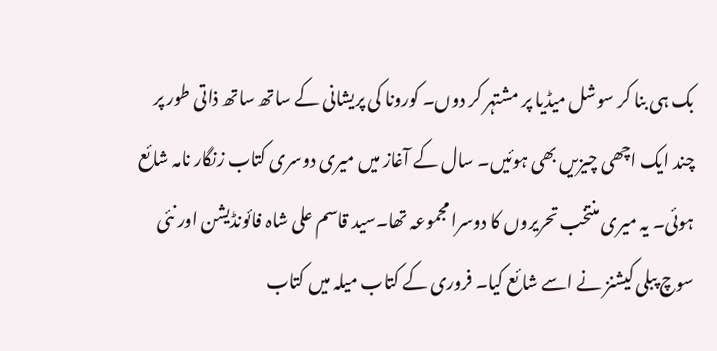بک ہی بنا کر سوشل میڈیا پر مشتہر کر دوں۔ کورونا کی پریشانی کے ساتھ ساتھ ذاتی طور پر چند ایک اچھی چیزیں بھی ہوئیں۔ سال کے آغاز میں میری دوسری کتاب زنگار نامہ شائع ہوئی۔ یہ میری منتخب تحریروں کا دوسرا مجموعہ تھا۔سید قاسم علی شاہ فائونڈیشن اور نئی سوچ پبلی کیشنز نے اسے شائع کیا۔ فروری کے کتاب میلہ میں کتاب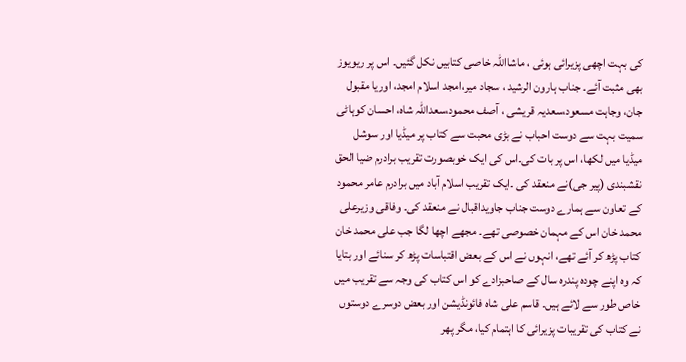کی بہت اچھی پزیرائی ہوئی ، ماشااللہ خاصی کتابیں نکل گئیں۔ اس پر ریویوز بھی مثبت آئے۔ جناب ہارون الرشید ، سجاد میر،امجد اسلام امجد، اوریا مقبول جان، وجاہت مسعود،سعدیہ قریشی ، آصف محمود،سعداللہ شاہ، احسان کوہاٹی سمیت بہت سے دوست احباب نے بڑی محبت سے کتاب پر میڈیا اور سوشل میڈیا میں لکھا، اس پر بات کی۔اس کی ایک خوبصورت تقریب برادرم ضیا الحق نقشبندی (پیر جی)نے منعقد کی ۔ایک تقریب اسلام آباد میں برادرم عامر محمود کے تعاون سے ہمارے دوست جناب جاویداقبال نے منعقد کی۔ وفاقی وزیرعلی محمد خان اس کے مہمان خصوصی تھے۔ مجھے اچھا لگا جب علی محمد خان کتاب پڑھ کر آئے تھے، انہوں نے اس کے بعض اقتباسات پڑھ کر سنائے اور بتایا کہ وہ اپنے چودہ پندرہ سال کے صاحبزادے کو اس کتاب کی وجہ سے تقریب میں خاص طور سے لائے ہیں۔ قاسم علی شاہ فائونڈیشن اور بعض دوسرے دوستوں نے کتاب کی تقریبات پزیرائی کا اہتمام کیا، مگر پھر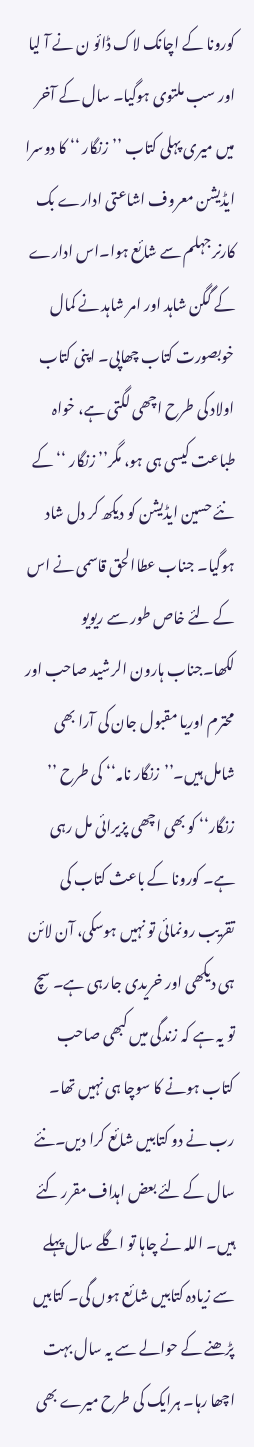کورونا کے اچانک لاک ڈائو ن نے آ لیا اور سب ملتوی ہوگیا۔ سال کے آخر میں میری پہلی کتاب ’’زنگار ‘‘ کا دوسرا ایڈیشن معروف اشاعتی ادارے بک کارنر جہلم سے شائع ہوا۔اس ادارے کے گگن شاہد اور امر شاہد نے کمال خوبصورت کتاب چھاپی۔ اپنی کتاب اولاد کی طرح اچھی لگتی ہے، خواہ طباعت کیسی ہی ہو، مگر’’ زنگار ‘‘کے نئے حسین ایڈیشن کو دیکھ کر دل شاد ہوگیا۔ جناب عطاالحق قاسمی نے اس کے لئے خاص طور سے ریویو لکھا۔جناب ہارون الرشید صاحب اور محترم اوریا مقبول جان کی آرا بھی شامل ہیں۔’’زنگار نامہ‘‘ کی طرح ’’ زنگار‘‘ کو بھی اچھی پزیرائی مل رہی ہے۔ کورونا کے باعث کتاب کی تقریب رونمائی تو نہیں ہوسکی، آن لائن ہی دیکھی اور خریدی جارہی ہے۔ سچ تو یہ ہے کہ زندگی میں کبھی صاحب کتاب ہونے کا سوچا ہی نہیں تھا۔ رب نے دو کتابیں شائع کرا دیں۔نئے سال کے لئے بعض اہداف مقرر کئے ہیں۔ اللہ نے چاہا تو اگلے سال پہلے سے زیادہ کتابیں شائع ہوں گی۔ کتابیں پڑھنے کے حوالے سے یہ سال بہت اچھا رہا۔ ہرایک کی طرح میرے بھی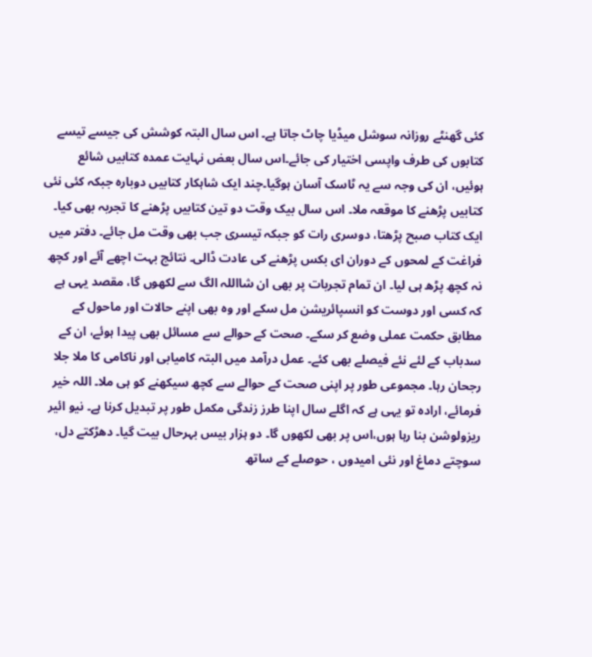کئی گھنٹے روزانہ سوشل میڈیا چاٹ جاتا ہے۔ اس سال البتہ کوشش کی جیسے تیسے کتابوں کی طرف واپسی اختیار کی جائے۔اس سال بعض نہایت عمدہ کتابیں شائع ہوئیں، ان کی وجہ سے یہ ٹاسک آسان ہوگیا۔چند ایک شاہکار کتابیں دوبارہ جبکہ کئی نئی کتابیں پڑھنے کا موقعہ ملا۔ اس سال بیک وقت دو تین کتابیں پڑھنے کا تجربہ بھی کیا۔ ایک کتاب صبح پڑھتا، دوسری رات کو جبکہ تیسری جب بھی وقت مل جائے۔ دفتر میں فراغت کے لمحوں کے دوران ای بکس پڑھنے کی عادت ڈالی۔ نتائج بہت اچھے آئے اور کچھ نہ کچھ پڑھ ہی لیا۔ ان تمام تجربات پر بھی ان شااللہ الگ سے لکھوں گا، مقصد یہی ہے کہ کسی اور دوست کو انسپائریشن مل سکے اور وہ بھی اپنے حالات اور ماحول کے مطابق حکمت عملی وضع کر سکے۔ صحت کے حوالے سے مسائل بھی پیدا ہوئے، ان کے سدباب کے لئے نئے فیصلے بھی کئے۔ عمل درآمد میں البتہ کامیابی اور ناکامی کا ملا جلا رجحان رہا۔ مجموعی طور پر اپنی صحت کے حوالے سے کچھ سیکھنے کو ہی ملا۔ اللہ خیر فرمائے، ارادہ تو یہی ہے کہ اگلے سال اپنا طرز زندگی مکمل طور پر تبدیل کرنا ہے۔ نیو ائیر ریزولوشن بنا رہا ہوں،اس پر بھی لکھوں گا۔ دو ہزار بیس بہرحال بیت گیا۔ دھڑکتے دل، سوچتے دماغ اور نئی امیدوں ، حوصلے کے ساتھ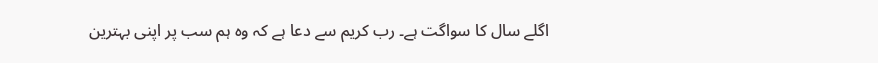اگلے سال کا سواگت ہے۔ رب کریم سے دعا ہے کہ وہ ہم سب پر اپنی بہترین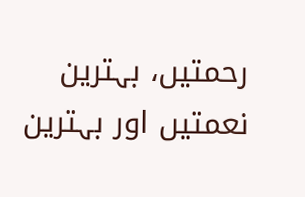رحمتیں، بہترین نعمتیں اور بہترین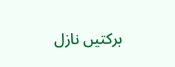برکتیں نازل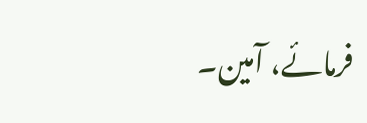فرمائے، آمین۔